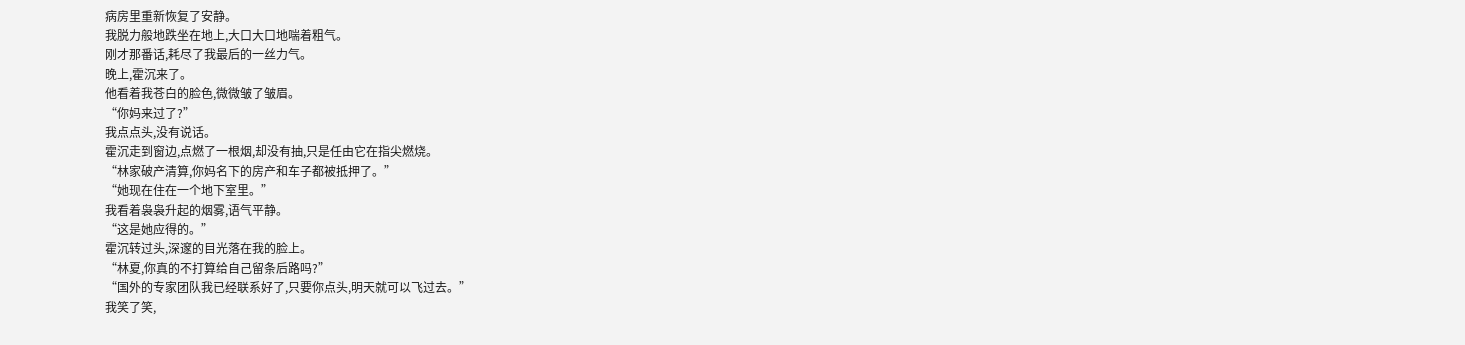病房里重新恢复了安静。
我脱力般地跌坐在地上,大口大口地喘着粗气。
刚才那番话,耗尽了我最后的一丝力气。
晚上,霍沉来了。
他看着我苍白的脸色,微微皱了皱眉。
“你妈来过了?”
我点点头,没有说话。
霍沉走到窗边,点燃了一根烟,却没有抽,只是任由它在指尖燃烧。
“林家破产清算,你妈名下的房产和车子都被抵押了。”
“她现在住在一个地下室里。”
我看着袅袅升起的烟雾,语气平静。
“这是她应得的。”
霍沉转过头,深邃的目光落在我的脸上。
“林夏,你真的不打算给自己留条后路吗?”
“国外的专家团队我已经联系好了,只要你点头,明天就可以飞过去。”
我笑了笑,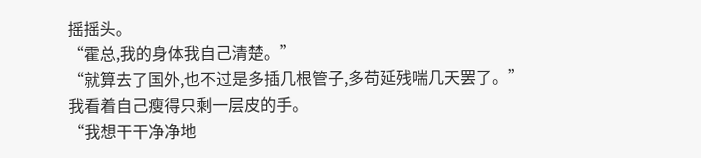摇摇头。
“霍总,我的身体我自己清楚。”
“就算去了国外,也不过是多插几根管子,多苟延残喘几天罢了。”
我看着自己瘦得只剩一层皮的手。
“我想干干净净地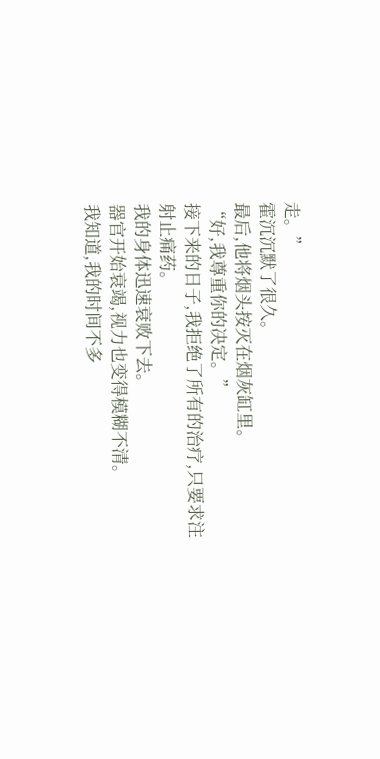走。”
霍沉沉默了很久。
最后,他将烟头按灭在烟灰缸里。
“好,我尊重你的决定。”
接下来的日子,我拒绝了所有的治疗,只要求注射止痛药。
我的身体迅速衰败下去。
器官开始衰竭,视力也变得模糊不清。
我知道,我的时间不多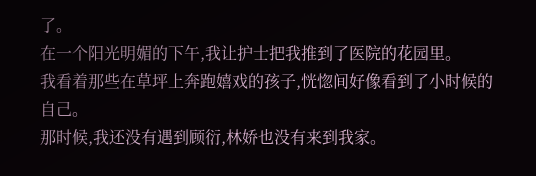了。
在一个阳光明媚的下午,我让护士把我推到了医院的花园里。
我看着那些在草坪上奔跑嬉戏的孩子,恍惚间好像看到了小时候的自己。
那时候,我还没有遇到顾衍,林娇也没有来到我家。